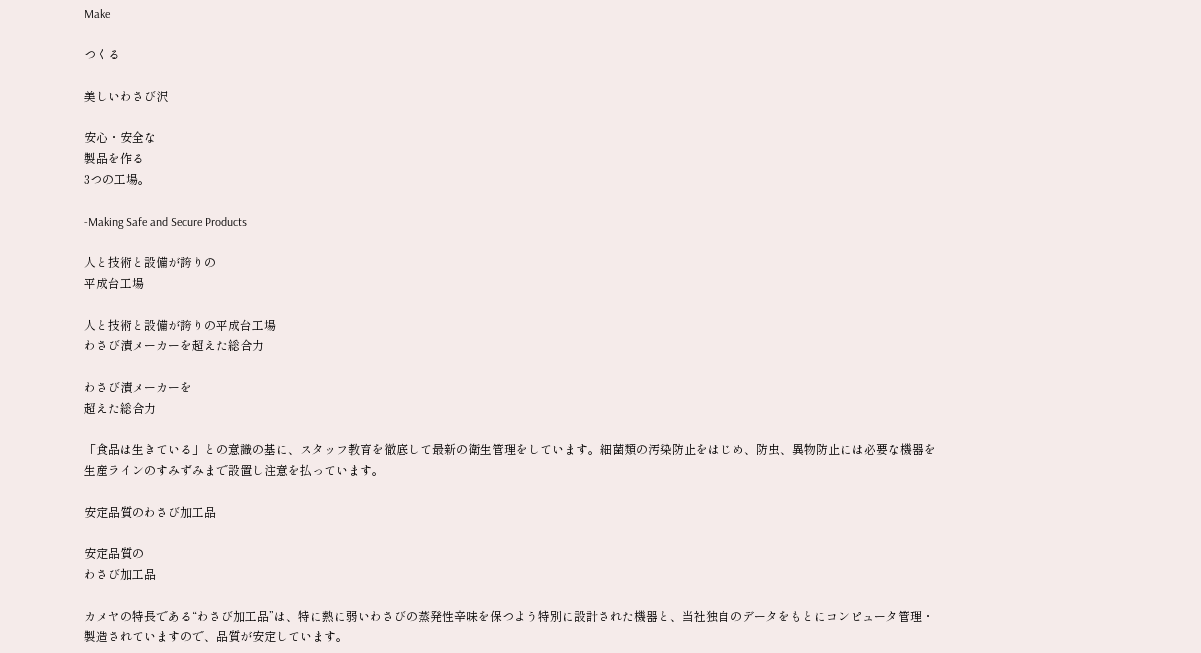Make

つくる

美しいわさび沢

安心・安全な
製品を作る
3つの工場。

-Making Safe and Secure Products

人と技術と設備が誇りの
平成台工場

人と技術と設備が誇りの平成台工場
わさび漬メーカーを超えた総合力

わさび漬メーカーを
超えた総合力

「食品は生きている」との意識の基に、スタッフ教育を徹底して最新の衛生管理をしています。細菌類の汚染防止をはじめ、防虫、異物防止には必要な機器を生産ラインのすみずみまで設置し注意を払っています。

安定品質のわさび加工品

安定品質の
わさび加工品

カメヤの特長である“わさび加工品”は、特に熱に弱いわさびの蒸発性辛味を保つよう特別に設計された機器と、当社独自のデータをもとにコンピュータ管理・製造されていますので、品質が安定しています。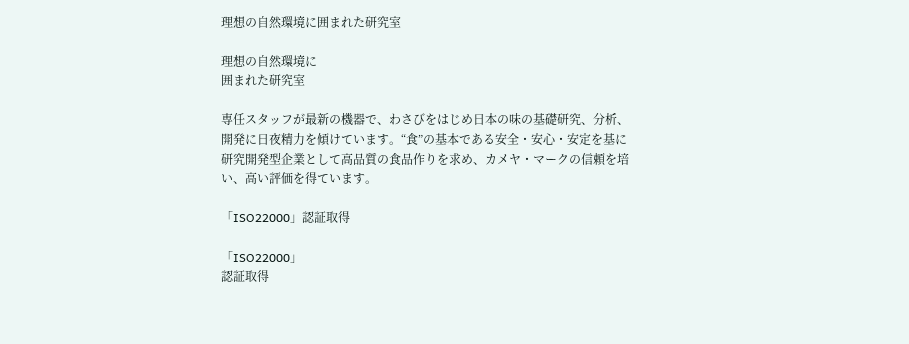理想の自然環境に囲まれた研究室

理想の自然環境に
囲まれた研究室

専任スタッフが最新の機器で、わさびをはじめ日本の味の基礎研究、分析、開発に日夜精力を傾けています。“食”の基本である安全・安心・安定を基に研究開発型企業として高品質の食品作りを求め、カメヤ・マークの信頼を培い、高い評価を得ています。

「ISO22000」認証取得

「ISO22000」
認証取得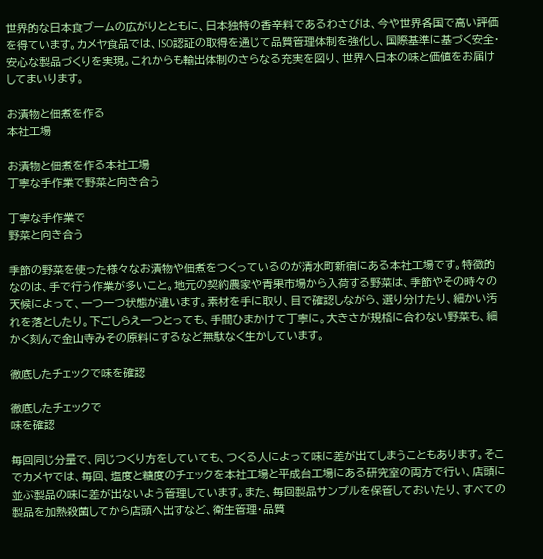世界的な日本食ブームの広がりとともに、日本独特の香辛料であるわさびは、今や世界各国で高い評価を得ています。カメヤ食品では、ISO認証の取得を通じて品質管理体制を強化し、国際基準に基づく安全・安心な製品づくりを実現。これからも輸出体制のさらなる充実を図り、世界へ日本の味と価値をお届けしてまいります。

お漬物と佃煮を作る
本社工場

お漬物と佃煮を作る本社工場
丁寧な手作業で野菜と向き合う

丁寧な手作業で
野菜と向き合う

季節の野菜を使った様々なお漬物や佃煮をつくっているのが清水町新宿にある本社工場です。特徴的なのは、手で行う作業が多いこと。地元の契約農家や青果市場から入荷する野菜は、季節やその時々の天候によって、一つ一つ状態が違います。素材を手に取り、目で確認しながら、選り分けたり、細かい汚れを落としたり。下ごしらえ一つとっても、手間ひまかけて丁寧に。大きさが規格に合わない野菜も、細かく刻んで金山寺みその原料にするなど無駄なく生かしています。

徹底したチェックで味を確認

徹底したチェックで
味を確認

毎回同じ分量で、同じつくり方をしていても、つくる人によって味に差が出てしまうこともあります。そこでカメヤでは、毎回、塩度と糖度のチェックを本社工場と平成台工場にある研究室の両方で行い、店頭に並ぶ製品の味に差が出ないよう管理しています。また、毎回製品サンプルを保管しておいたり、すべての製品を加熱殺菌してから店頭へ出すなど、衛生管理・品質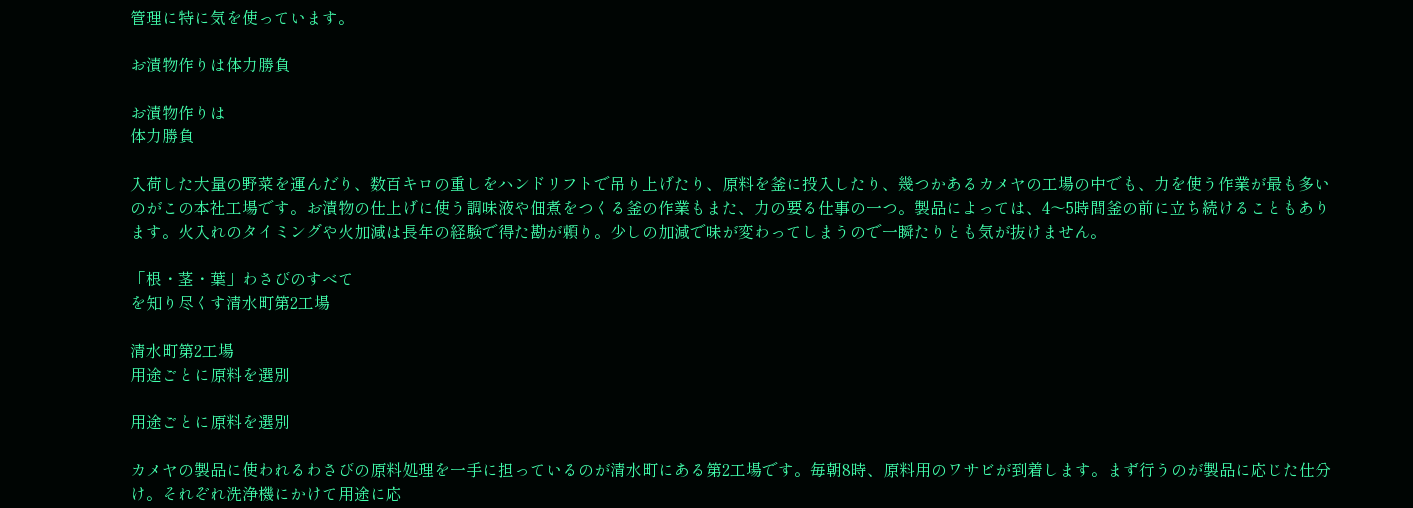管理に特に気を使っています。

お漬物作りは体力勝負

お漬物作りは
体力勝負

入荷した大量の野菜を運んだり、数百キロの重しをハンドリフトで吊り上げたり、原料を釜に投入したり、幾つかあるカメヤの工場の中でも、力を使う作業が最も多いのがこの本社工場です。お漬物の仕上げに使う調味液や佃煮をつくる釜の作業もまた、力の要る仕事の一つ。製品によっては、4〜5時間釜の前に立ち続けることもあります。火入れのタイミングや火加減は長年の経験で得た勘が頼り。少しの加減で味が変わってしまうので一瞬たりとも気が抜けません。

「根・茎・葉」わさびのすべて
を知り尽くす清水町第2工場

清水町第2工場
用途ごとに原料を選別

用途ごとに原料を選別

カメヤの製品に使われるわさびの原料処理を一手に担っているのが清水町にある第2工場です。毎朝8時、原料用のワサビが到着します。まず行うのが製品に応じた仕分け。それぞれ洗浄機にかけて用途に応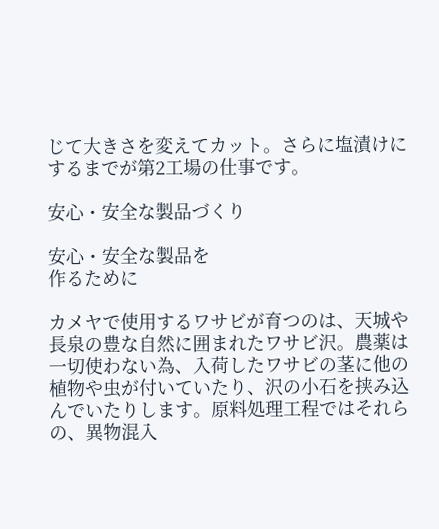じて大きさを変えてカット。さらに塩漬けにするまでが第2工場の仕事です。

安心・安全な製品づくり

安心・安全な製品を
作るために

カメヤで使用するワサビが育つのは、天城や長泉の豊な自然に囲まれたワサビ沢。農薬は一切使わない為、入荷したワサビの茎に他の植物や虫が付いていたり、沢の小石を挟み込んでいたりします。原料処理工程ではそれらの、異物混入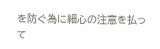を防ぐ為に細心の注意を払って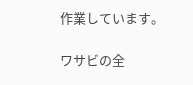作業しています。

ワサビの全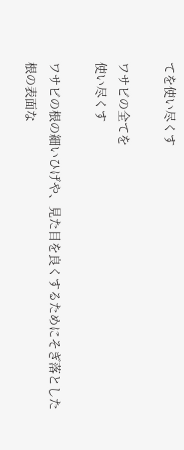てを使い尽くす

ワサビの全てを
使い尽くす

ワサビの根の細いひげや、見た目を良くするためにそぎ落とした根の表面な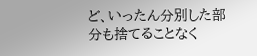ど、いったん分別した部分も捨てることなく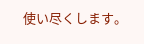使い尽くします。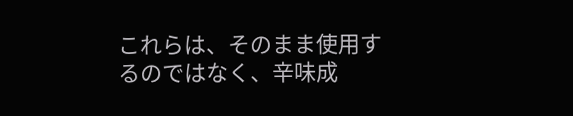これらは、そのまま使用するのではなく、辛味成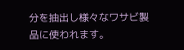分を抽出し様々なワサビ製品に使われます。